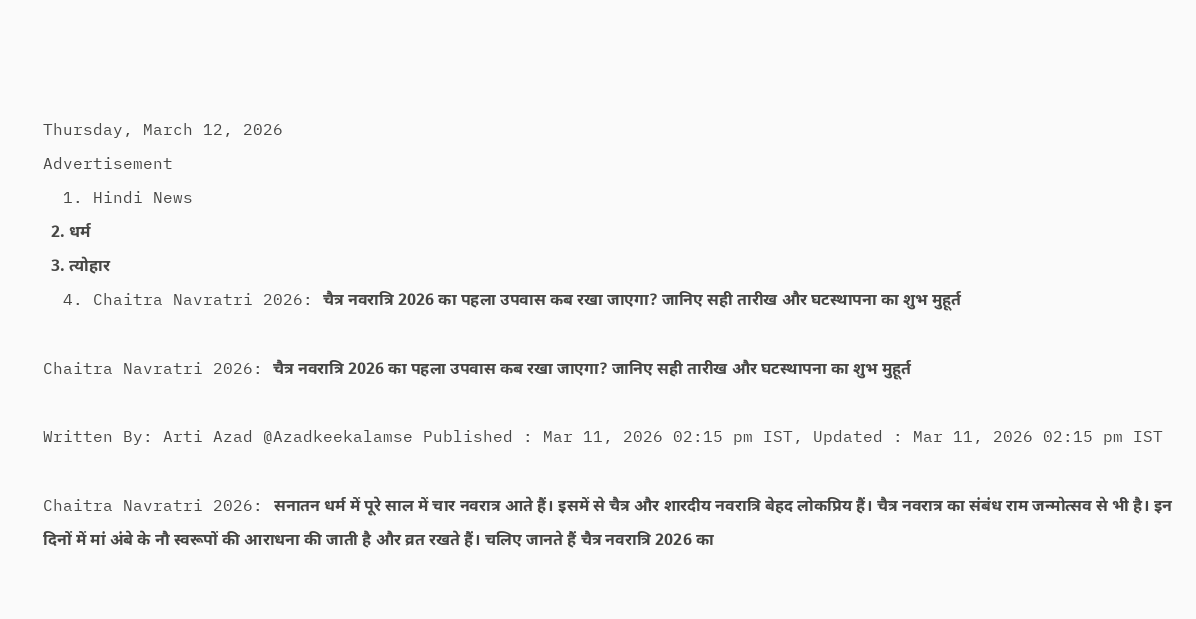Thursday, March 12, 2026
Advertisement
  1. Hindi News
  2. धर्म
  3. त्योहार
  4. Chaitra Navratri 2026: चैत्र नवरात्रि 2026 का पहला उपवास कब रखा जाएगा? जानिए सही तारीख और घटस्थापना का शुभ मुहूर्त

Chaitra Navratri 2026: चैत्र नवरात्रि 2026 का पहला उपवास कब रखा जाएगा? जानिए सही तारीख और घटस्थापना का शुभ मुहूर्त

Written By: Arti Azad @Azadkeekalamse Published : Mar 11, 2026 02:15 pm IST, Updated : Mar 11, 2026 02:15 pm IST

Chaitra Navratri 2026: सनातन धर्म में पूरे साल में चार नवरात्र आते हैं। इसमें से चैत्र और शारदीय नवरात्रि बेहद लोकप्रिय हैं। चैत्र नवरात्र का संबंध राम जन्मोत्सव से भी है। इन दिनों में मां अंबे के नौ स्वरूपों की आराधना की जाती है और व्रत रखते हैं। चलिए जानते हैं चैत्र नवरात्रि 2026 का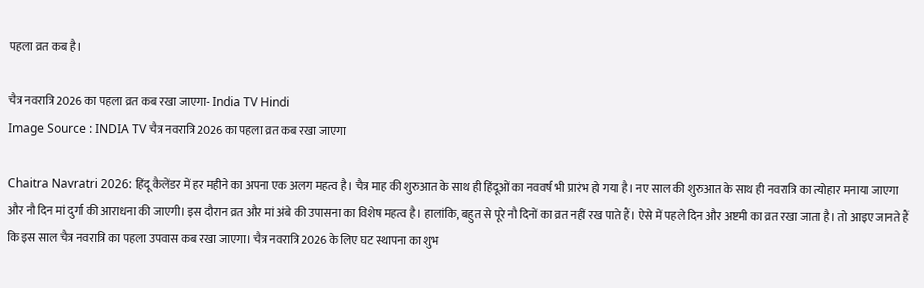पहला व्रत कब है।

चैत्र नवरात्रि 2026 का पहला व्रत कब रखा जाएगा- India TV Hindi
Image Source : INDIA TV चैत्र नवरात्रि 2026 का पहला व्रत कब रखा जाएगा

Chaitra Navratri 2026: हिंदू कैलेंडर में हर महीने का अपना एक अलग महत्व है। चैत्र माह की शुरुआत के साथ ही हिंदूओं का नववर्ष भी प्रारंभ हो गया है। नए साल की शुरुआत के साथ ही नवरात्रि का त्योहार मनाया जाएगा और नौ दिन मां दुर्गा की आराधना की जाएगी। इस दौरान व्रत और मां अंबे की उपासना का विशेष महत्व है। हालांकि, बहुत से पूरे नौ दिनों का व्रत नहीं रख पाते हैं। ऐसे में पहले दिन और अष्टमी का व्रत रखा जाता है। तो आइए जानते हैं कि इस साल चैत्र नवरात्रि का पहला उपवास कब रखा जाएगा। चैत्र नवरात्रि 2026 के लिए घट स्थापना का शुभ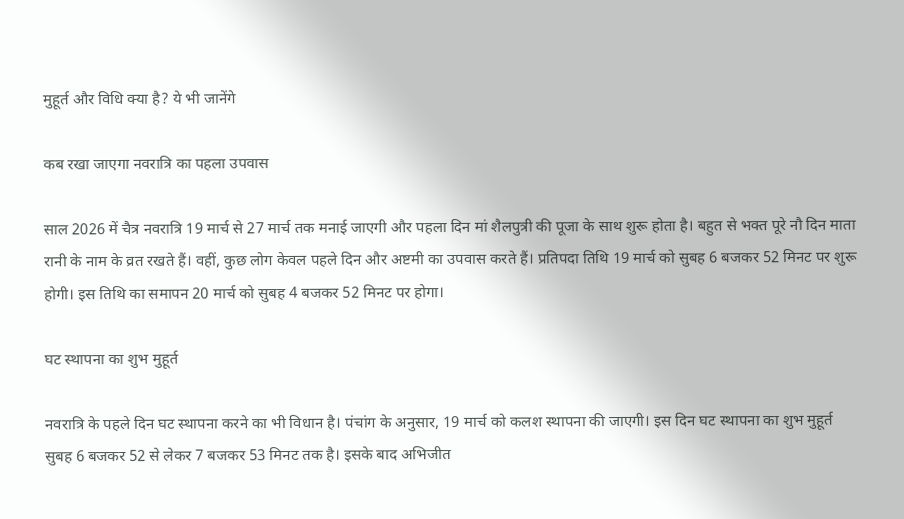मुहूर्त और विधि क्या है? ये भी जानेंगे

कब रखा जाएगा नवरात्रि का पहला उपवास

साल 2026 में चैत्र नवरात्रि 19 मार्च से 27 मार्च तक मनाई जाएगी और पहला दिन मां शैलपुत्री की पूजा के साथ शुरू होता है। बहुत से भक्त पूरे नौ दिन माता रानी के नाम के व्रत रखते हैं। वहीं, कुछ लोग केवल पहले दिन और अष्टमी का उपवास करते हैं। प्रतिपदा तिथि 19 मार्च को सुबह 6 बजकर 52 मिनट पर शुरू होगी। इस तिथि का समापन 20 मार्च को सुबह 4 बजकर 52 मिनट पर होगा।

घट स्थापना का शुभ मुहूर्त

नवरात्रि के पहले दिन घट स्थापना करने का भी विधान है। पंचांग के अनुसार, 19 मार्च को कलश स्थापना की जाएगी। इस दिन घट स्थापना का शुभ मुहूर्त सुबह 6 बजकर 52 से लेकर 7 बजकर 53 मिनट तक है। इसके बाद अभिजीत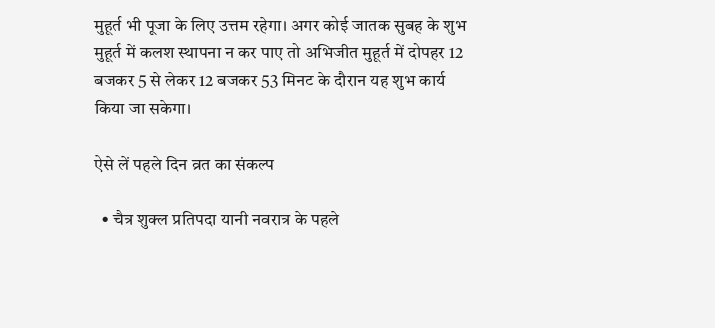मुहूर्त भी पूजा के लिए उत्तम रहेगा। अगर कोई जातक सुबह के शुभ मुहूर्त में कलश स्थापना न कर पाए तो अभिजीत मुहूर्त में दोपहर 12 बजकर 5 से लेकर 12 बजकर 53 मिनट के दौरान यह शुभ कार्य किया जा सकेगा।

ऐसे लें पहले दिन व्रत का संकल्प

  • चैत्र शुक्ल प्रतिपदा यानी नवरात्र के पहले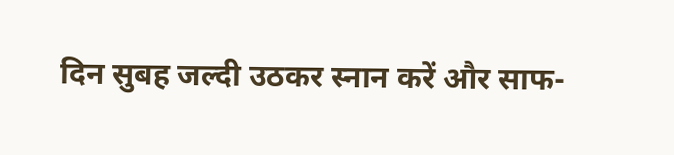दिन सुबह जल्दी उठकर स्नान करें और साफ-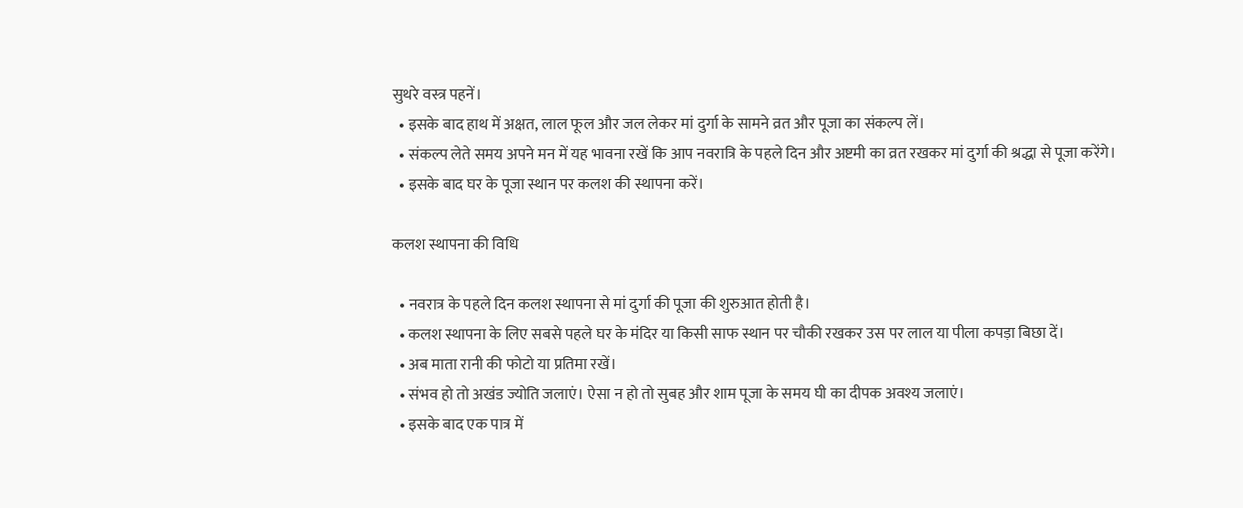सुथरे वस्त्र पहनें।
  • इसके बाद हाथ में अक्षत, लाल फूल और जल लेकर मां दुर्गा के सामने व्रत और पूजा का संकल्प लें।
  • संकल्प लेते समय अपने मन में यह भावना रखें कि आप नवरात्रि के पहले दिन और अष्टमी का व्रत रखकर मां दुर्गा की श्रद्धा से पूजा करेंगे।
  • इसके बाद घर के पूजा स्थान पर कलश की स्थापना करें।

कलश स्थापना की विधि

  • नवरात्र के पहले दिन कलश स्थापना से मां दुर्गा की पूजा की शुरुआत होती है।
  • कलश स्थापना के लिए सबसे पहले घर के मंदिर या किसी साफ स्थान पर चौकी रखकर उस पर लाल या पीला कपड़ा बिछा दें।
  • अब माता रानी की फोटो या प्रतिमा रखें।
  • संभव हो तो अखंड ज्योति जलाएं। ऐसा न हो तो सुबह और शाम पूजा के समय घी का दीपक अवश्य जलाएं।
  • इसके बाद एक पात्र में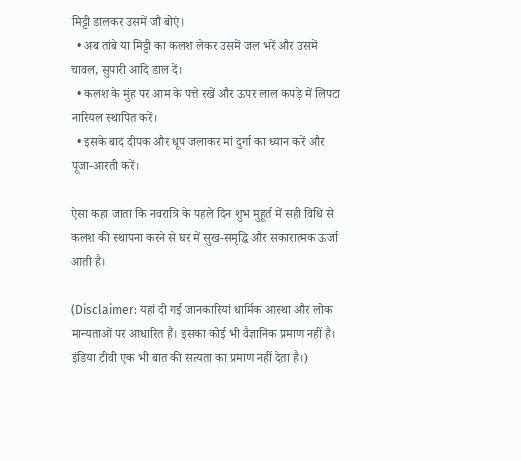मिट्टी डालकर उसमें जौ बोएं।
  • अब तांबे या मिट्टी का कलश लेकर उसमें जल भरें और उसमें चावल, सुपारी आदि डाल दें।
  • कलश के मुंह पर आम के पत्ते रखें और ऊपर लाल कपड़े में लिपटा नारियल स्थापित करें।
  • इसके बाद दीपक और धूप जलाकर मां दुर्गा का ध्यान करें और पूजा-आरती करें।

ऐसा कहा जाता कि नवरात्रि के पहले दिन शुभ मुहूर्त में सही विधि से कलश की स्थापना करने से घर में सुख-समृद्धि और सकारात्मक ऊर्जा आती है।

(Disclaimer: यहां दी गई जानकारियां धार्मिक आस्था और लोक मान्यताओं पर आधारित हैं। इसका कोई भी वैज्ञानिक प्रमाण नहीं है। इंडिया टीवी एक भी बात की सत्यता का प्रमाण नहीं देता है।)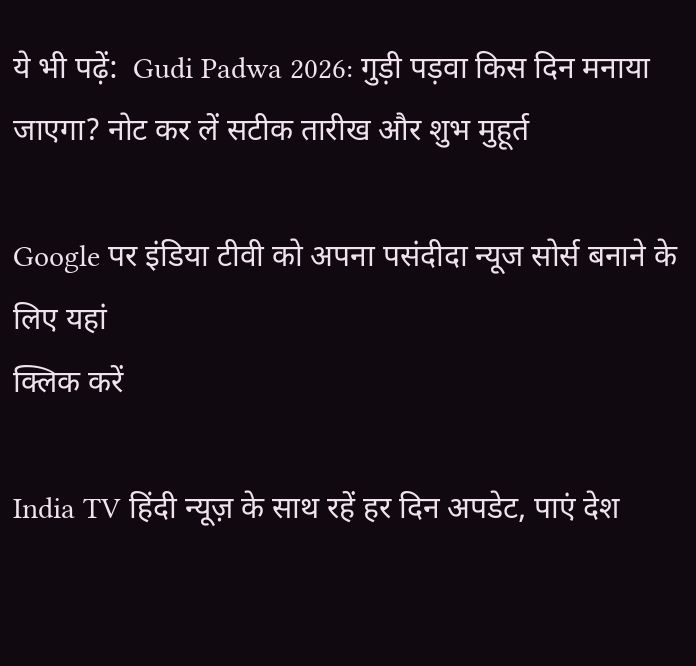ये भी पढ़ें:  Gudi Padwa 2026: गुड़ी पड़वा किस दिन मनाया जाएगा? नोट कर लें सटीक तारीख और शुभ मुहूर्त

Google पर इंडिया टीवी को अपना पसंदीदा न्यूज सोर्स बनाने के लिए यहां
क्लिक करें

India TV हिंदी न्यूज़ के साथ रहें हर दिन अपडेट, पाएं देश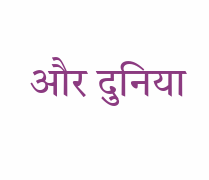और दुनिया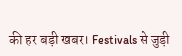की हर बड़ी खबर। Festivals से जुड़ी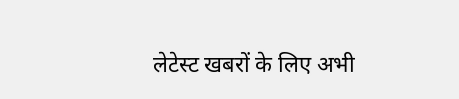लेटेस्ट खबरों के लिए अभी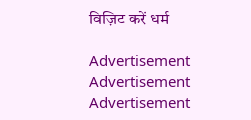विज़िट करें धर्म

Advertisement
Advertisement
Advertisement